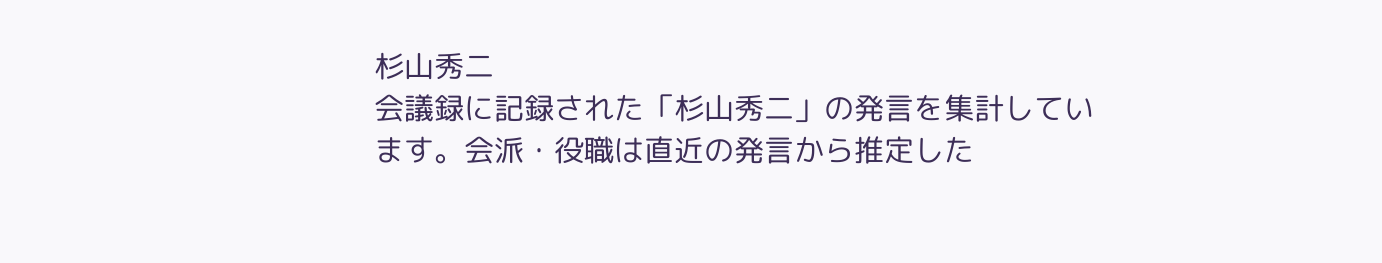杉山秀二
会議録に記録された「杉山秀二」の発言を集計しています。会派・役職は直近の発言から推定した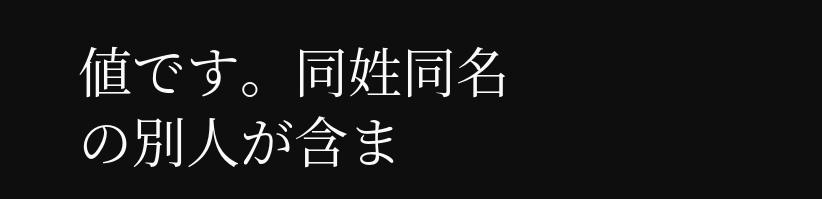値です。同姓同名の別人が含ま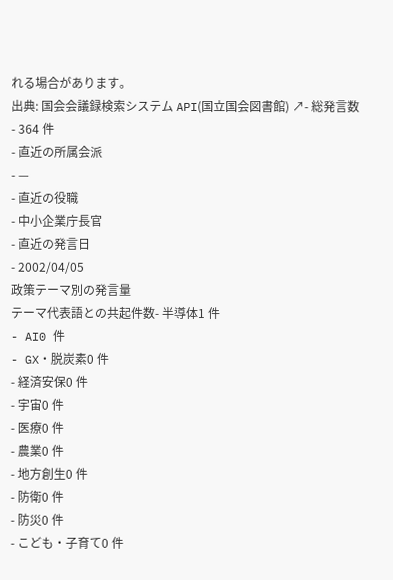れる場合があります。
出典: 国会会議録検索システム API(国立国会図書館) ↗- 総発言数
- 364 件
- 直近の所属会派
- —
- 直近の役職
- 中小企業庁長官
- 直近の発言日
- 2002/04/05
政策テーマ別の発言量
テーマ代表語との共起件数- 半導体1 件
- AI0 件
- GX・脱炭素0 件
- 経済安保0 件
- 宇宙0 件
- 医療0 件
- 農業0 件
- 地方創生0 件
- 防衛0 件
- 防災0 件
- こども・子育て0 件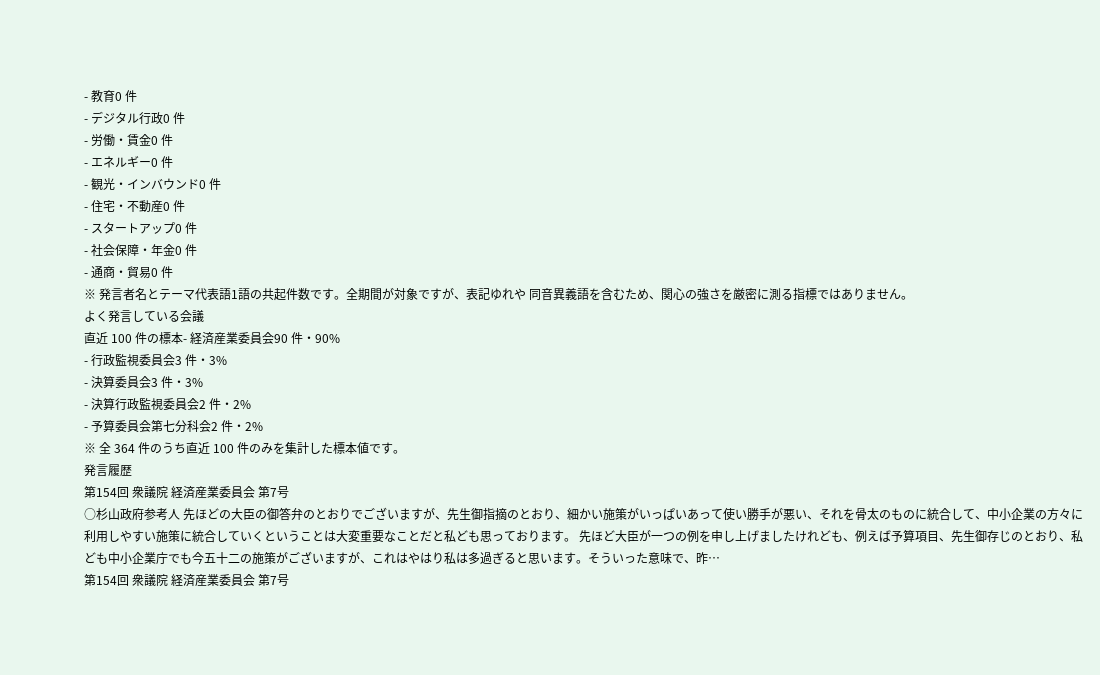- 教育0 件
- デジタル行政0 件
- 労働・賃金0 件
- エネルギー0 件
- 観光・インバウンド0 件
- 住宅・不動産0 件
- スタートアップ0 件
- 社会保障・年金0 件
- 通商・貿易0 件
※ 発言者名とテーマ代表語1語の共起件数です。全期間が対象ですが、表記ゆれや 同音異義語を含むため、関心の強さを厳密に測る指標ではありません。
よく発言している会議
直近 100 件の標本- 経済産業委員会90 件・90%
- 行政監視委員会3 件・3%
- 決算委員会3 件・3%
- 決算行政監視委員会2 件・2%
- 予算委員会第七分科会2 件・2%
※ 全 364 件のうち直近 100 件のみを集計した標本値です。
発言履歴
第154回 衆議院 経済産業委員会 第7号
○杉山政府参考人 先ほどの大臣の御答弁のとおりでございますが、先生御指摘のとおり、細かい施策がいっぱいあって使い勝手が悪い、それを骨太のものに統合して、中小企業の方々に利用しやすい施策に統合していくということは大変重要なことだと私ども思っております。 先ほど大臣が一つの例を申し上げましたけれども、例えば予算項目、先生御存じのとおり、私ども中小企業庁でも今五十二の施策がございますが、これはやはり私は多過ぎると思います。そういった意味で、昨…
第154回 衆議院 経済産業委員会 第7号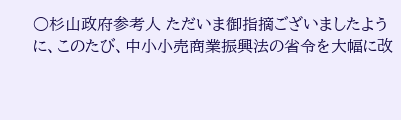○杉山政府参考人 ただいま御指摘ございましたように、このたび、中小小売商業振興法の省令を大幅に改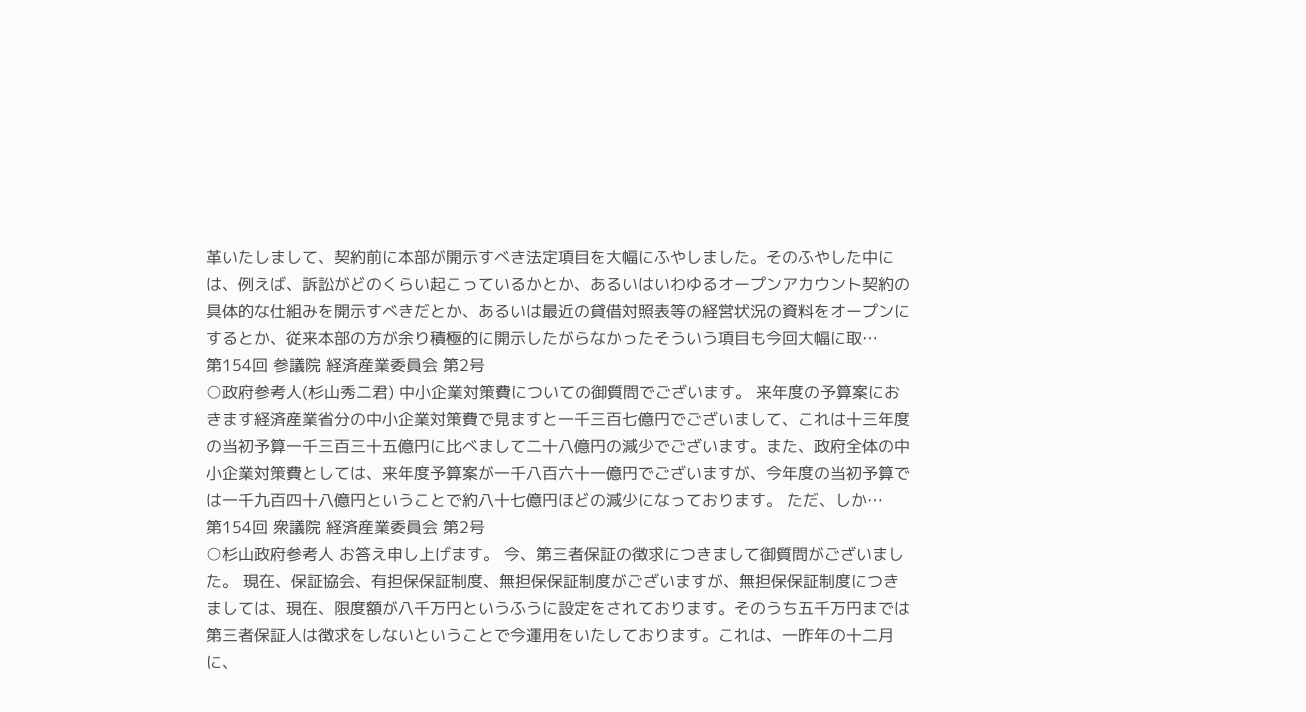革いたしまして、契約前に本部が開示すべき法定項目を大幅にふやしました。そのふやした中には、例えば、訴訟がどのくらい起こっているかとか、あるいはいわゆるオープンアカウント契約の具体的な仕組みを開示すべきだとか、あるいは最近の貸借対照表等の経営状況の資料をオープンにするとか、従来本部の方が余り積極的に開示したがらなかったそういう項目も今回大幅に取…
第154回 参議院 経済産業委員会 第2号
○政府参考人(杉山秀二君) 中小企業対策費についての御質問でございます。 来年度の予算案におきます経済産業省分の中小企業対策費で見ますと一千三百七億円でございまして、これは十三年度の当初予算一千三百三十五億円に比べまして二十八億円の減少でございます。また、政府全体の中小企業対策費としては、来年度予算案が一千八百六十一億円でございますが、今年度の当初予算では一千九百四十八億円ということで約八十七億円ほどの減少になっております。 ただ、しか…
第154回 衆議院 経済産業委員会 第2号
○杉山政府参考人 お答え申し上げます。 今、第三者保証の徴求につきまして御質問がございました。 現在、保証協会、有担保保証制度、無担保保証制度がございますが、無担保保証制度につきましては、現在、限度額が八千万円というふうに設定をされております。そのうち五千万円までは第三者保証人は徴求をしないということで今運用をいたしております。これは、一昨年の十二月に、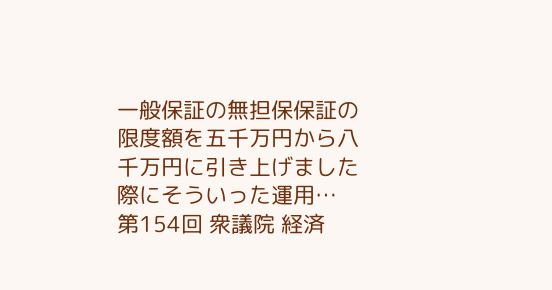一般保証の無担保保証の限度額を五千万円から八千万円に引き上げました際にそういった運用…
第154回 衆議院 経済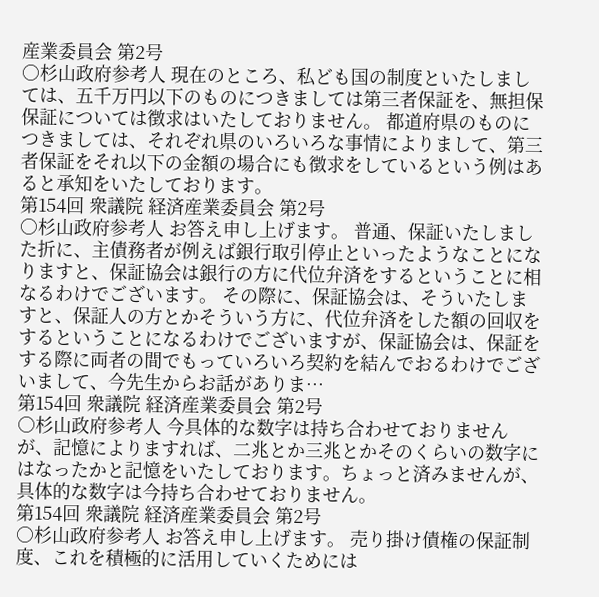産業委員会 第2号
○杉山政府参考人 現在のところ、私ども国の制度といたしましては、五千万円以下のものにつきましては第三者保証を、無担保保証については徴求はいたしておりません。 都道府県のものにつきましては、それぞれ県のいろいろな事情によりまして、第三者保証をそれ以下の金額の場合にも徴求をしているという例はあると承知をいたしております。
第154回 衆議院 経済産業委員会 第2号
○杉山政府参考人 お答え申し上げます。 普通、保証いたしました折に、主債務者が例えば銀行取引停止といったようなことになりますと、保証協会は銀行の方に代位弁済をするということに相なるわけでございます。 その際に、保証協会は、そういたしますと、保証人の方とかそういう方に、代位弁済をした額の回収をするということになるわけでございますが、保証協会は、保証をする際に両者の間でもっていろいろ契約を結んでおるわけでございまして、今先生からお話がありま…
第154回 衆議院 経済産業委員会 第2号
○杉山政府参考人 今具体的な数字は持ち合わせておりませんが、記憶によりますれば、二兆とか三兆とかそのくらいの数字にはなったかと記憶をいたしております。ちょっと済みませんが、具体的な数字は今持ち合わせておりません。
第154回 衆議院 経済産業委員会 第2号
○杉山政府参考人 お答え申し上げます。 売り掛け債権の保証制度、これを積極的に活用していくためには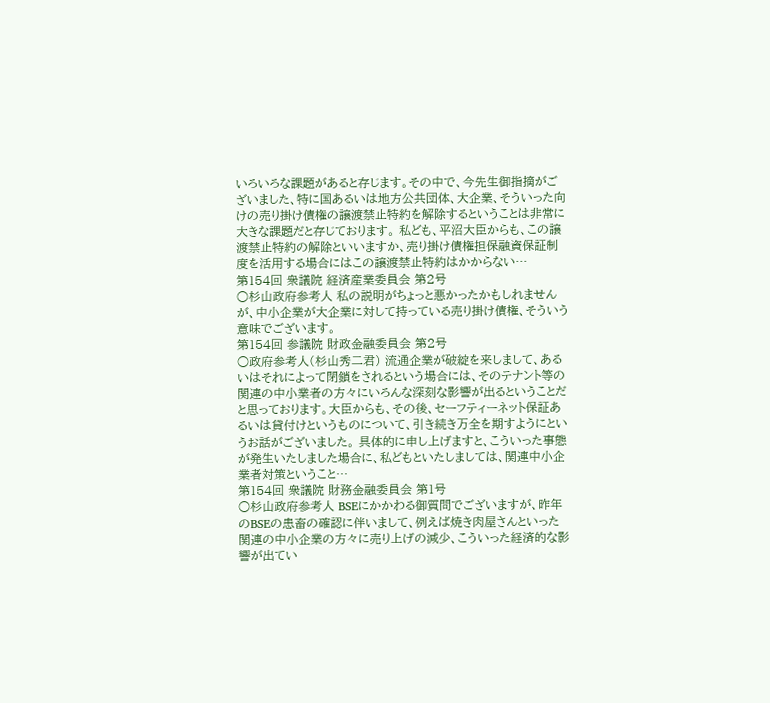いろいろな課題があると存じます。その中で、今先生御指摘がございました、特に国あるいは地方公共団体、大企業、そういった向けの売り掛け債権の譲渡禁止特約を解除するということは非常に大きな課題だと存じております。 私ども、平沼大臣からも、この譲渡禁止特約の解除といいますか、売り掛け債権担保融資保証制度を活用する場合にはこの譲渡禁止特約はかからない…
第154回 衆議院 経済産業委員会 第2号
○杉山政府参考人 私の説明がちょっと悪かったかもしれませんが、中小企業が大企業に対して持っている売り掛け債権、そういう意味でございます。
第154回 参議院 財政金融委員会 第2号
○政府参考人(杉山秀二君) 流通企業が破綻を来しまして、あるいはそれによって閉鎖をされるという場合には、そのテナント等の関連の中小業者の方々にいろんな深刻な影響が出るということだと思っております。大臣からも、その後、セーフティーネット保証あるいは貸付けというものについて、引き続き万全を期すようにというお話がございました。 具体的に申し上げますと、こういった事態が発生いたしました場合に、私どもといたしましては、関連中小企業者対策ということ…
第154回 衆議院 財務金融委員会 第1号
○杉山政府参考人 BSEにかかわる御質問でございますが、昨年のBSEの患畜の確認に伴いまして、例えば焼き肉屋さんといった関連の中小企業の方々に売り上げの減少、こういった経済的な影響が出てい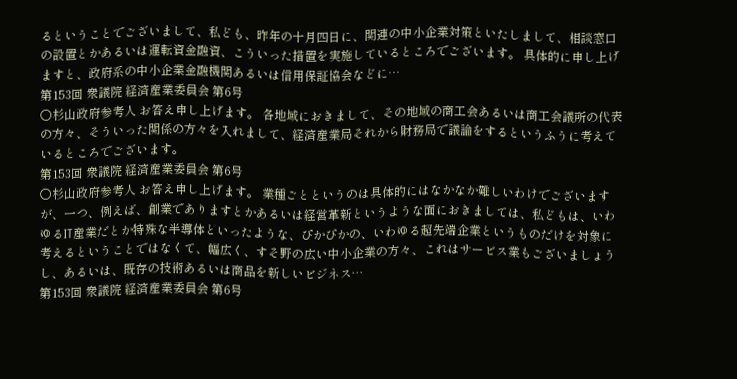るということでございまして、私ども、昨年の十月四日に、関連の中小企業対策といたしまして、相談窓口の設置とかあるいは運転資金融資、こういった措置を実施しているところでございます。 具体的に申し上げますと、政府系の中小企業金融機関あるいは信用保証協会などに…
第153回 衆議院 経済産業委員会 第6号
○杉山政府参考人 お答え申し上げます。 各地域におきまして、その地域の商工会あるいは商工会議所の代表の方々、そういった関係の方々を入れまして、経済産業局それから財務局で議論をするというふうに考えているところでございます。
第153回 衆議院 経済産業委員会 第6号
○杉山政府参考人 お答え申し上げます。 業種ごとというのは具体的にはなかなか難しいわけでございますが、一つ、例えば、創業でありますとかあるいは経営革新というような面におきましては、私どもは、いわゆるIT産業だとか特殊な半導体といったような、ぴかぴかの、いわゆる超先端企業というものだけを対象に考えるということではなくて、幅広く、すそ野の広い中小企業の方々、これはサービス業もございましょうし、あるいは、既存の技術あるいは商品を新しいビジネス…
第153回 衆議院 経済産業委員会 第6号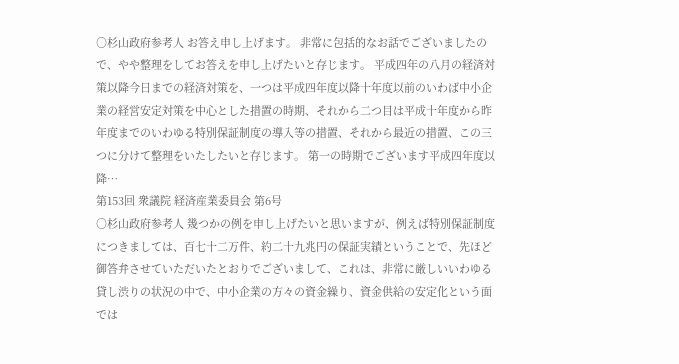○杉山政府参考人 お答え申し上げます。 非常に包括的なお話でございましたので、やや整理をしてお答えを申し上げたいと存じます。 平成四年の八月の経済対策以降今日までの経済対策を、一つは平成四年度以降十年度以前のいわば中小企業の経営安定対策を中心とした措置の時期、それから二つ目は平成十年度から昨年度までのいわゆる特別保証制度の導入等の措置、それから最近の措置、この三つに分けて整理をいたしたいと存じます。 第一の時期でございます平成四年度以降…
第153回 衆議院 経済産業委員会 第6号
○杉山政府参考人 幾つかの例を申し上げたいと思いますが、例えば特別保証制度につきましては、百七十二万件、約二十九兆円の保証実績ということで、先ほど御答弁させていただいたとおりでございまして、これは、非常に厳しいいわゆる貸し渋りの状況の中で、中小企業の方々の資金繰り、資金供給の安定化という面では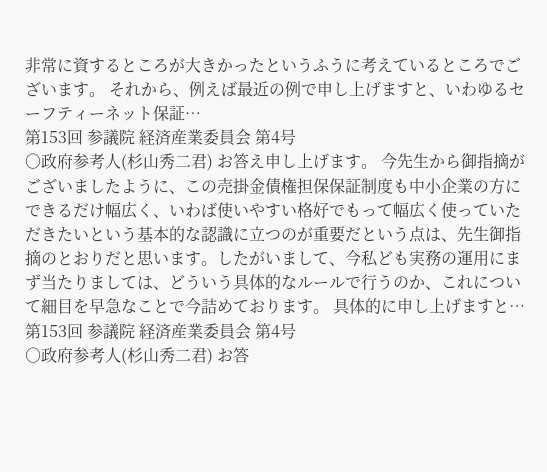非常に資するところが大きかったというふうに考えているところでございます。 それから、例えば最近の例で申し上げますと、いわゆるセーフティーネット保証…
第153回 参議院 経済産業委員会 第4号
○政府参考人(杉山秀二君) お答え申し上げます。 今先生から御指摘がございましたように、この売掛金債権担保保証制度も中小企業の方にできるだけ幅広く、いわば使いやすい格好でもって幅広く使っていただきたいという基本的な認識に立つのが重要だという点は、先生御指摘のとおりだと思います。したがいまして、今私ども実務の運用にまず当たりましては、どういう具体的なルールで行うのか、これについて細目を早急なことで今詰めております。 具体的に申し上げますと…
第153回 参議院 経済産業委員会 第4号
○政府参考人(杉山秀二君) お答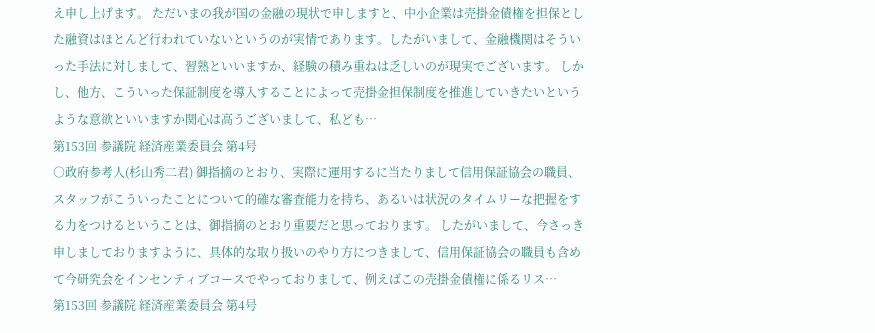え申し上げます。 ただいまの我が国の金融の現状で申しますと、中小企業は売掛金債権を担保とした融資はほとんど行われていないというのが実情であります。したがいまして、金融機関はそういった手法に対しまして、習熟といいますか、経験の積み重ねは乏しいのが現実でございます。 しかし、他方、こういった保証制度を導入することによって売掛金担保制度を推進していきたいというような意欲といいますか関心は高うございまして、私ども…
第153回 参議院 経済産業委員会 第4号
○政府参考人(杉山秀二君) 御指摘のとおり、実際に運用するに当たりまして信用保証協会の職員、スタッフがこういったことについて的確な審査能力を持ち、あるいは状況のタイムリーな把握をする力をつけるということは、御指摘のとおり重要だと思っております。 したがいまして、今さっき申しましておりますように、具体的な取り扱いのやり方につきまして、信用保証協会の職員も含めて今研究会をインセンティブコースでやっておりまして、例えばこの売掛金債権に係るリス…
第153回 参議院 経済産業委員会 第4号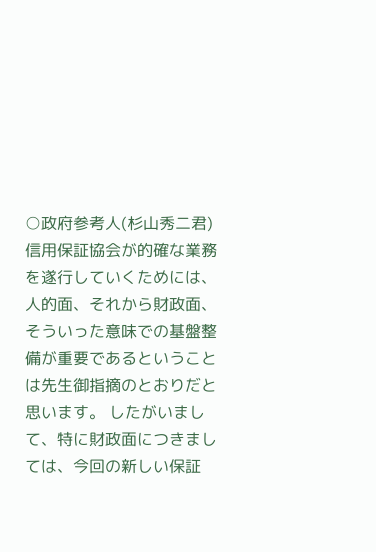○政府参考人(杉山秀二君) 信用保証協会が的確な業務を遂行していくためには、人的面、それから財政面、そういった意味での基盤整備が重要であるということは先生御指摘のとおりだと思います。 したがいまして、特に財政面につきましては、今回の新しい保証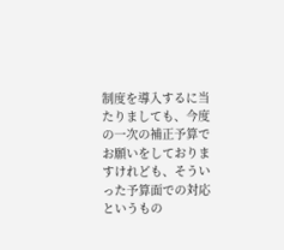制度を導入するに当たりましても、今度の一次の補正予算でお願いをしておりますけれども、そういった予算面での対応というもの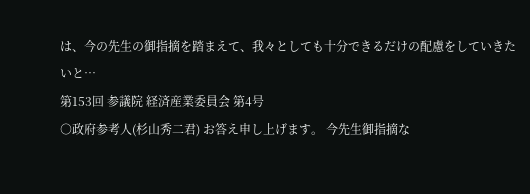は、今の先生の御指摘を踏まえて、我々としても十分できるだけの配慮をしていきたいと…
第153回 参議院 経済産業委員会 第4号
○政府参考人(杉山秀二君) お答え申し上げます。 今先生御指摘な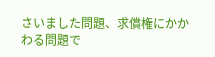さいました問題、求償権にかかわる問題で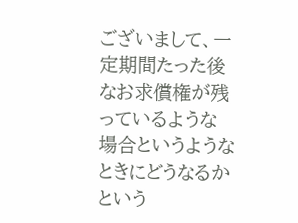ございまして、一定期間たった後なお求償権が残っているような場合というようなときにどうなるかという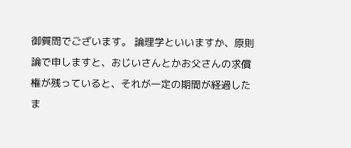御質問でございます。 論理学といいますか、原則論で申しますと、おじいさんとかお父さんの求償権が残っていると、それが一定の期間が経過したま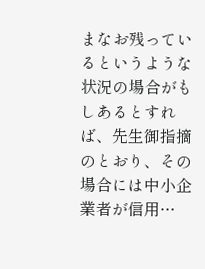まなお残っているというような状況の場合がもしあるとすれば、先生御指摘のとおり、その場合には中小企業者が信用…